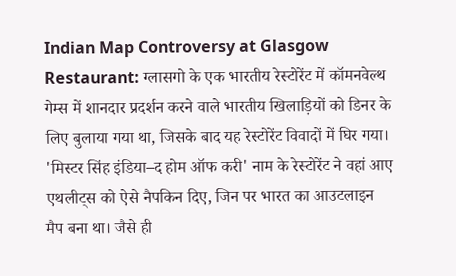Indian Map Controversy at Glasgow Restaurant: ग्लासगो के एक भारतीय रेस्टोरेंट में कॉमनवेल्थ गेम्स में शानदार प्रदर्शन करने वाले भारतीय खिलाड़ियों को डिनर के लिए बुलाया गया था, जिसके बाद यह रेस्टोरेंट विवादों में घिर गया। 'मिस्टर सिंह इंडिया–द होम ऑफ करी' नाम के रेस्टोरेंट ने वहां आए एथलीट्स को ऐसे नैपकिन दिए, जिन पर भारत का आउटलाइन मैप बना था। जैसे ही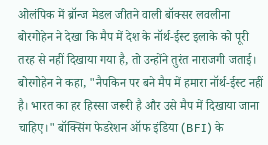ओलंपिक में ब्रॉन्ज मेडल जीतने वाली बॉक्सर लवलीना बोरगोहेन ने देखा कि मैप में देश के नॉर्थ-ईस्ट इलाके को पूरी तरह से नहीं दिखाया गया है, तो उन्होंने तुरंत नाराजगी जताई।
बोरगोहेन ने कहा, "नैपकिन पर बने मैप में हमारा नॉर्थ-ईस्ट नहीं है। भारत का हर हिस्सा जरूरी है और उसे मैप में दिखाया जाना चाहिए।" बॉक्सिंग फेडरेशन ऑफ इंडिया (BFI) के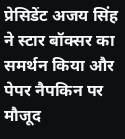प्रेसिडेंट अजय सिंह ने स्टार बॉक्सर का समर्थन किया और पेपर नैपकिन पर मौजूद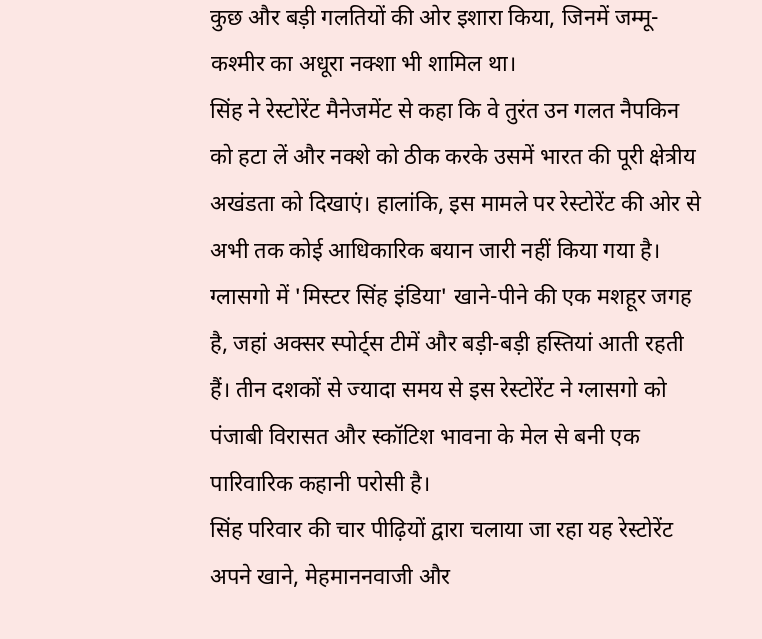कुछ और बड़ी गलतियों की ओर इशारा किया, जिनमें जम्मू-कश्मीर का अधूरा नक्शा भी शामिल था।
सिंह ने रेस्टोरेंट मैनेजमेंट से कहा कि वे तुरंत उन गलत नैपकिन को हटा लें और नक्शे को ठीक करके उसमें भारत की पूरी क्षेत्रीय अखंडता को दिखाएं। हालांकि, इस मामले पर रेस्टोरेंट की ओर से अभी तक कोई आधिकारिक बयान जारी नहीं किया गया है। ग्लासगो में 'मिस्टर सिंह इंडिया' खाने-पीने की एक मशहूर जगह है, जहां अक्सर स्पोर्ट्स टीमें और बड़ी-बड़ी हस्तियां आती रहती हैं। तीन दशकों से ज्यादा समय से इस रेस्टोरेंट ने ग्लासगो को पंजाबी विरासत और स्कॉटिश भावना के मेल से बनी एक पारिवारिक कहानी परोसी है।
सिंह परिवार की चार पीढ़ियों द्वारा चलाया जा रहा यह रेस्टोरेंट अपने खाने, मेहमाननवाजी और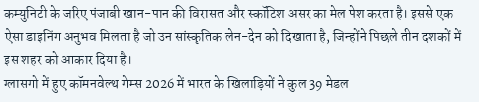कम्युनिटी के जरिए पंजाबी खान-पान की विरासत और स्कॉटिश असर का मेल पेश करता है। इससे एक ऐसा डाइनिंग अनुभव मिलता है जो उन सांस्कृतिक लेन-देन को दिखाता है, जिन्होंने पिछले तीन दशकों में इस शहर को आकार दिया है।
ग्लासगो में हुए कॉमनवेल्थ गेम्स 2026 में भारत के खिलाड़ियों ने कुल 39 मेडल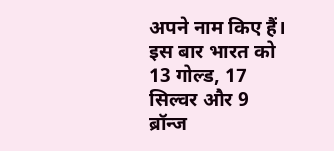अपने नाम किए हैं। इस बार भारत को 13 गोल्ड, 17 सिल्वर और 9 ब्रॉन्ज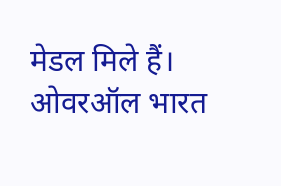मेडल मिले हैं। ओवरऑल भारत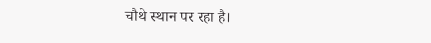चौथे स्थान पर रहा है।